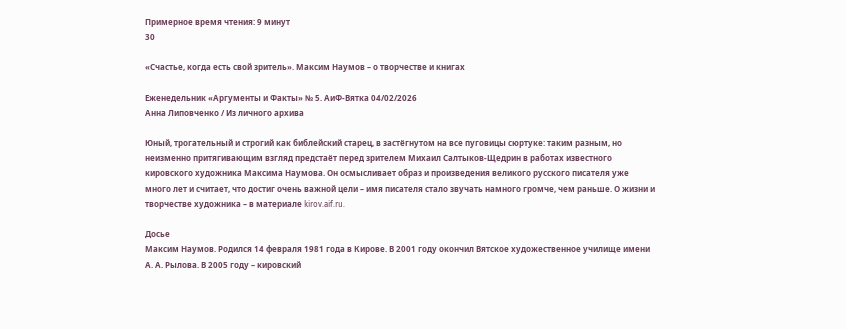Примерное время чтения: 9 минут
30

«Счастье, когда есть свой зритель». Максим Наумов – о творчестве и книгах

Еженедельник «Аргументы и Факты» № 5. АиФ-Вятка 04/02/2026
Анна Липовченко / Из личного архива

Юный, трогательный и строгий как библейский старец, в застёгнутом на все пуговицы сюртуке: таким разным, но неизменно притягивающим взгляд предстаёт перед зрителем Михаил Салтыков-Щедрин в работах известного кировского художника Максима Наумова. Он осмысливает образ и произведения великого русского писателя уже много лет и считает, что достиг очень важной цели – имя писателя стало звучать намного громче, чем раньше. О жизни и творчестве художника – в материале kirov.aif.ru.

Досье
Максим Наумов. Родился 14 февраля 1981 года в Кирове. В 2001 году окончил Вятское художественное училище имени А. А. Рылова. В 2005 году – кировский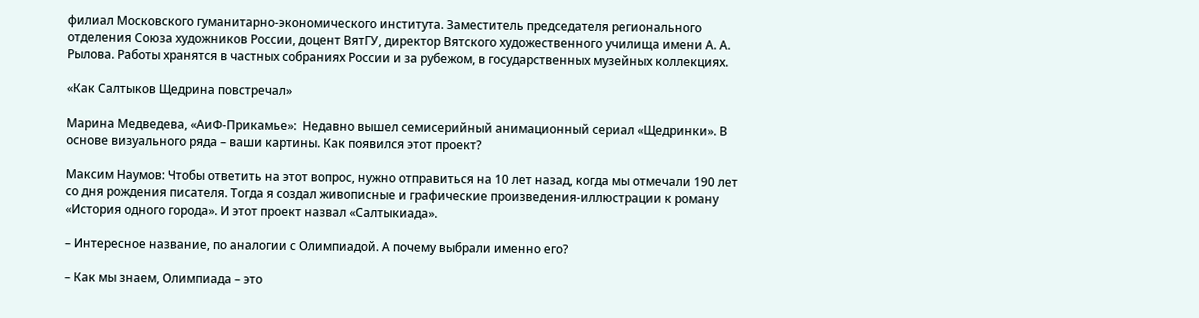филиал Московского гуманитарно-экономического института. Заместитель председателя регионального отделения Союза художников России, доцент ВятГУ, директор Вятского художественного училища имени А. А. Рылова. Работы хранятся в частных собраниях России и за рубежом, в государственных музейных коллекциях.

«Как Салтыков Щедрина повстречал»

Марина Медведева, «АиФ-Прикамье»:  Недавно вышел семисерийный анимационный сериал «Щедринки». В основе визуального ряда – ваши картины. Как появился этот проект?

Максим Наумов: Чтобы ответить на этот вопрос, нужно отправиться на 10 лет назад, когда мы отмечали 190 лет со дня рождения писателя. Тогда я создал живописные и графические произведения-иллюстрации к роману «История одного города». И этот проект назвал «Салтыкиада».

– Интересное название, по аналогии с Олимпиадой. А почему выбрали именно его?

– Как мы знаем, Олимпиада – это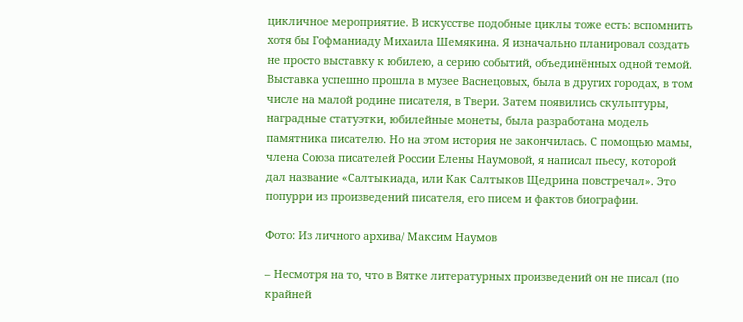цикличное мероприятие. В искусстве подобные циклы тоже есть: вспомнить хотя бы Гофманиаду Михаила Шемякина. Я изначально планировал создать не просто выставку к юбилею, а серию событий, объединённых одной темой. Выставка успешно прошла в музее Васнецовых, была в других городах, в том числе на малой родине писателя, в Твери. Затем появились скульптуры, наградные статуэтки, юбилейные монеты, была разработана модель памятника писателю. Но на этом история не закончилась. С помощью мамы, члена Союза писателей России Елены Наумовой, я написал пьесу, которой дал название «Салтыкиада, или Как Салтыков Щедрина повстречал». Это попурри из произведений писателя, его писем и фактов биографии.

Фото: Из личного архива/ Максим Наумов

– Несмотря на то, что в Вятке литературных произведений он не писал (по крайней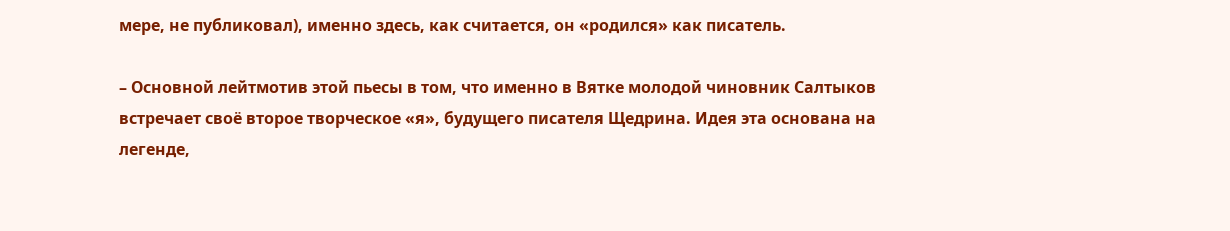мере, не публиковал), именно здесь, как считается, он «родился» как писатель.

– Основной лейтмотив этой пьесы в том, что именно в Вятке молодой чиновник Салтыков встречает своё второе творческое «я», будущего писателя Щедрина. Идея эта основана на легенде,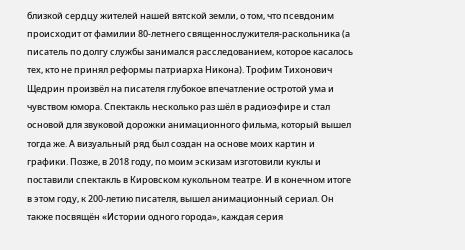близкой сердцу жителей нашей вятской земли, о том, что псевдоним происходит от фамилии 80-летнего священнослужителя-раскольника (а писатель по долгу службы занимался расследованием, которое касалось тех, кто не принял реформы патриарха Никона). Трофим Тихонович Щедрин произвёл на писателя глубокое впечатление остротой ума и чувством юмора. Спектакль несколько раз шёл в радиоэфире и стал основой для звуковой дорожки анимационного фильма, который вышел тогда же. А визуальный ряд был создан на основе моих картин и графики. Позже, в 2018 году, по моим эскизам изготовили куклы и поставили спектакль в Кировском кукольном театре. И в конечном итоге в этом году, к 200-летию писателя, вышел анимационный сериал. Он также посвящён «Истории одного города», каждая серия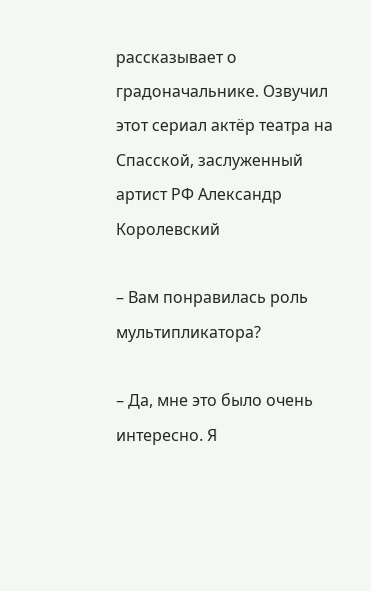рассказывает о градоначальнике. Озвучил этот сериал актёр театра на Спасской, заслуженный артист РФ Александр Королевский

– Вам понравилась роль мультипликатора?

– Да, мне это было очень интересно. Я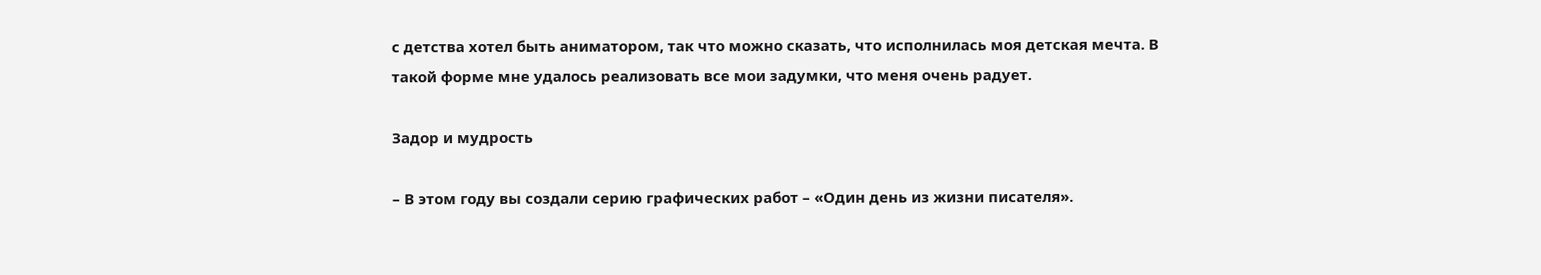с детства хотел быть аниматором, так что можно сказать, что исполнилась моя детская мечта. В такой форме мне удалось реализовать все мои задумки, что меня очень радует.

Задор и мудрость

– В этом году вы создали серию графических работ – «Один день из жизни писателя».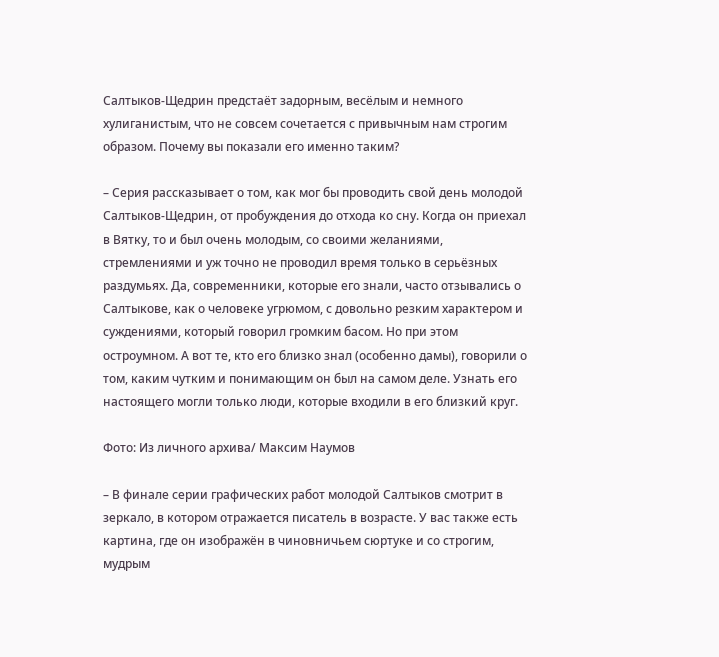Салтыков-Щедрин предстаёт задорным, весёлым и немного хулиганистым, что не совсем сочетается с привычным нам строгим образом. Почему вы показали его именно таким?

– Серия рассказывает о том, как мог бы проводить свой день молодой Салтыков-Щедрин, от пробуждения до отхода ко сну. Когда он приехал в Вятку, то и был очень молодым, со своими желаниями, стремлениями и уж точно не проводил время только в серьёзных раздумьях. Да, современники, которые его знали, часто отзывались о Салтыкове, как о человеке угрюмом, с довольно резким характером и суждениями, который говорил громким басом. Но при этом остроумном. А вот те, кто его близко знал (особенно дамы), говорили о том, каким чутким и понимающим он был на самом деле. Узнать его настоящего могли только люди, которые входили в его близкий круг.

Фото: Из личного архива/ Максим Наумов

– В финале серии графических работ молодой Салтыков смотрит в зеркало, в котором отражается писатель в возрасте. У вас также есть картина, где он изображён в чиновничьем сюртуке и со строгим, мудрым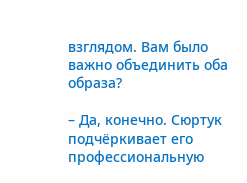взглядом. Вам было важно объединить оба образа?

– Да, конечно. Сюртук подчёркивает его профессиональную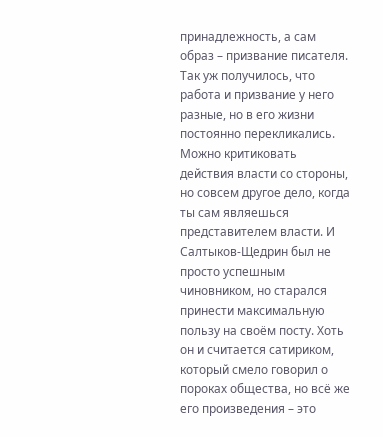принадлежность, а сам образ – призвание писателя. Так уж получилось, что работа и призвание у него разные, но в его жизни постоянно перекликались. Можно критиковать действия власти со стороны, но совсем другое дело, когда ты сам являешься представителем власти. И Салтыков-Щедрин был не просто успешным чиновником, но старался принести максимальную пользу на своём посту. Хоть он и считается сатириком, который смело говорил о пороках общества, но всё же его произведения – это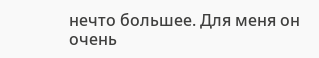нечто большее. Для меня он очень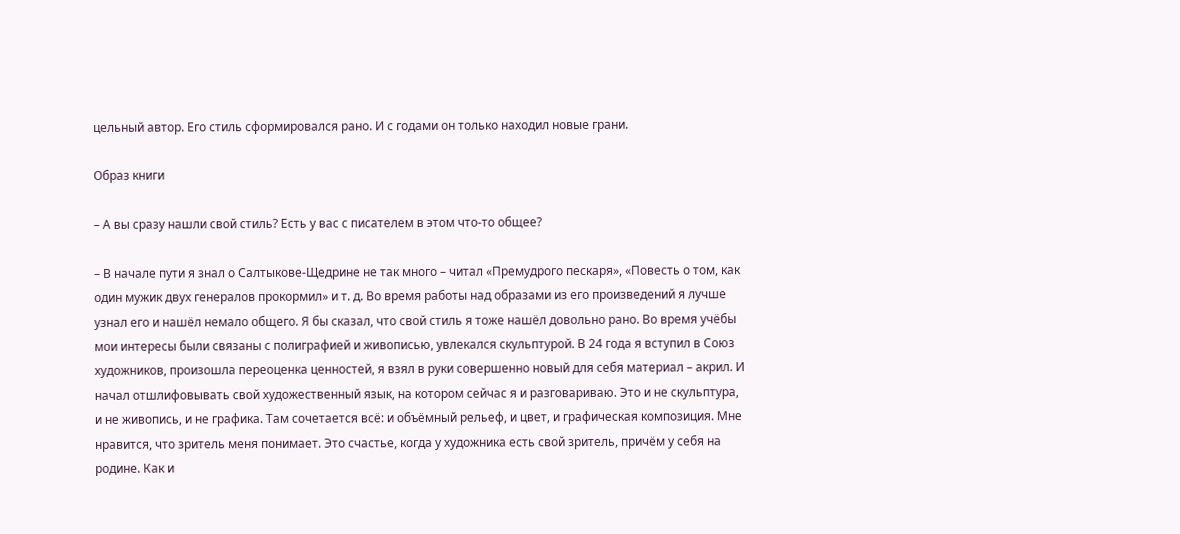цельный автор. Его стиль сформировался рано. И с годами он только находил новые грани.

Образ книги

– А вы сразу нашли свой стиль? Есть у вас с писателем в этом что-то общее?

– В начале пути я знал о Салтыкове-Щедрине не так много – читал «Премудрого пескаря», «Повесть о том, как один мужик двух генералов прокормил» и т. д. Во время работы над образами из его произведений я лучше узнал его и нашёл немало общего. Я бы сказал, что свой стиль я тоже нашёл довольно рано. Во время учёбы мои интересы были связаны с полиграфией и живописью, увлекался скульптурой. В 24 года я вступил в Союз художников, произошла переоценка ценностей, я взял в руки совершенно новый для себя материал – акрил. И начал отшлифовывать свой художественный язык, на котором сейчас я и разговариваю. Это и не скульптура, и не живопись, и не графика. Там сочетается всё: и объёмный рельеф, и цвет, и графическая композиция. Мне нравится, что зритель меня понимает. Это счастье, когда у художника есть свой зритель, причём у себя на родине. Как и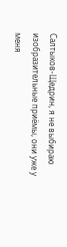Салтыков-Щедрин, я не выбираю изобразительные приёмы, они уже у меня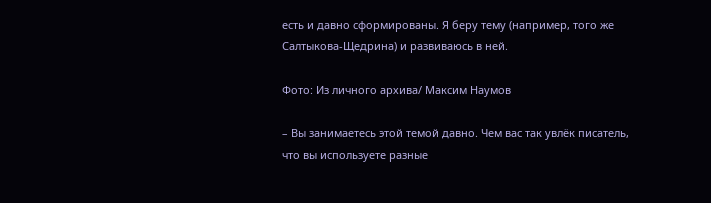есть и давно сформированы. Я беру тему (например, того же Салтыкова-Щедрина) и развиваюсь в ней.

Фото: Из личного архива/ Максим Наумов

– Вы занимаетесь этой темой давно. Чем вас так увлёк писатель, что вы используете разные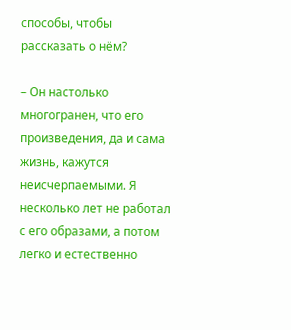способы, чтобы рассказать о нём?

– Он настолько многогранен, что его произведения, да и сама жизнь, кажутся неисчерпаемыми. Я несколько лет не работал с его образами, а потом легко и естественно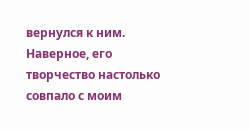вернулся к ним. Наверное, его творчество настолько совпало с моим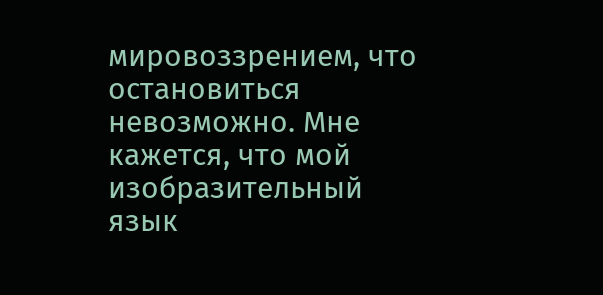мировоззрением, что остановиться невозможно. Мне кажется, что мой изобразительный язык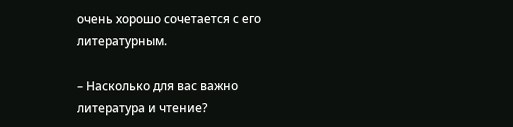очень хорошо сочетается с его литературным.

– Насколько для вас важно литература и чтение?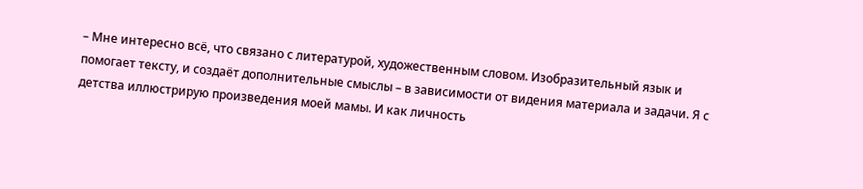– Мне интересно всё, что связано с литературой, художественным словом. Изобразительный язык и помогает тексту, и создаёт дополнительные смыслы – в зависимости от видения материала и задачи. Я с детства иллюстрирую произведения моей мамы. И как личность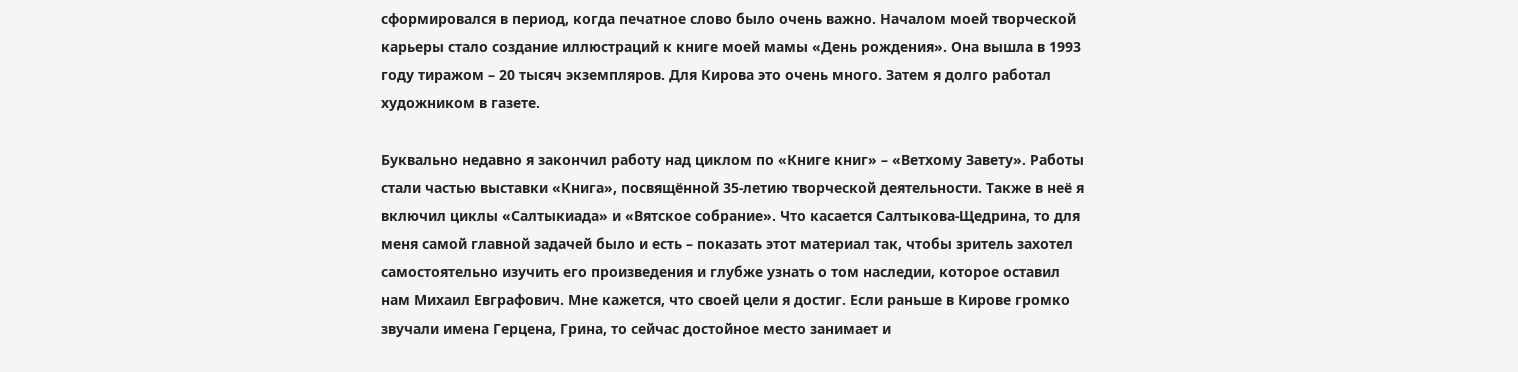сформировался в период, когда печатное слово было очень важно. Началом моей творческой карьеры стало создание иллюстраций к книге моей мамы «День рождения». Она вышла в 1993 году тиражом – 20 тысяч экземпляров. Для Кирова это очень много. Затем я долго работал художником в газете.

Буквально недавно я закончил работу над циклом по «Книге книг» – «Ветхому Завету». Работы стали частью выставки «Книга», посвящённой 35-летию творческой деятельности. Также в неё я включил циклы «Салтыкиада» и «Вятское собрание». Что касается Салтыкова-Щедрина, то для меня самой главной задачей было и есть – показать этот материал так, чтобы зритель захотел самостоятельно изучить его произведения и глубже узнать о том наследии, которое оставил нам Михаил Евграфович. Мне кажется, что своей цели я достиг. Если раньше в Кирове громко звучали имена Герцена, Грина, то сейчас достойное место занимает и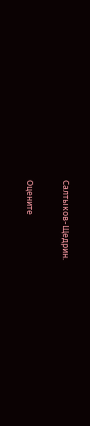Салтыков-Щедрин.

Оцените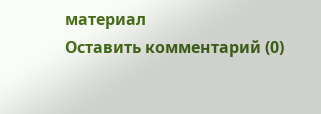материал
Оставить комментарий (0)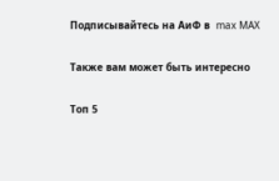Подписывайтесь на АиФ в  max MAX

Также вам может быть интересно

Топ 5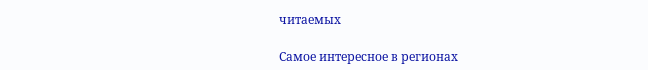читаемых

Самое интересное в регионах